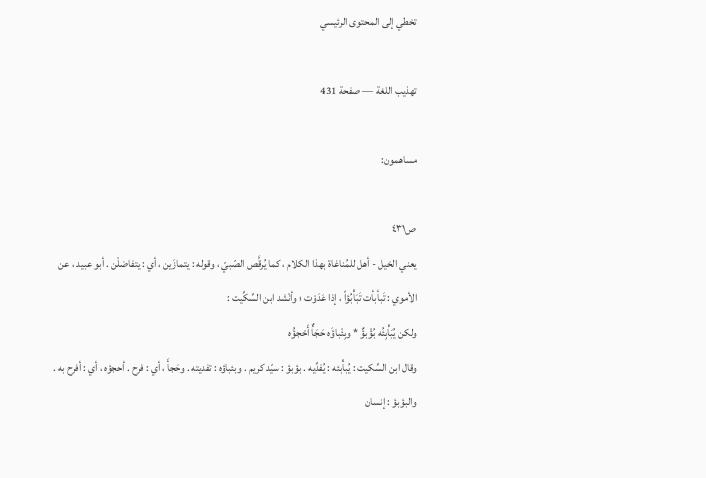تخطي إلى المحتوى الرئيسي

تهذيب اللغة — صفحة 431

مساهمون:

ص٤٣١
يعني الخيل - أهل للمُناغاة بهذا الكلام ، كما يُرقَّص الصّبيّ ، وقوله : يتمازَين ، أي : يتفاضلْن . أبو عبيد ، عن الأموي : تَبأبأت تَبَأْبُؤاً ، إذا عَدَوْت ؛ وأنْشد ابن السِّكِّيت :
ولكن يُبَأْبِئُه بُؤْبؤٌ * وبِئْباؤَه حَجَأٌ أَحْجؤُه
وقال ابن السِّكيت : يُبأْبئه : يُفدِّيه . بؤبؤ : سيّد كريم . وبئباؤه : تفديته . وحَجأَ ، أي : فرح . أحجؤه ، أي : أفرح به . والبؤبؤ : إنسان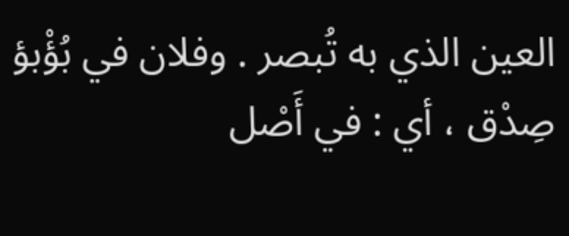العين الذي به تُبصر . وفلان في بُؤْبؤ صِدْق ، أي : في أَصْل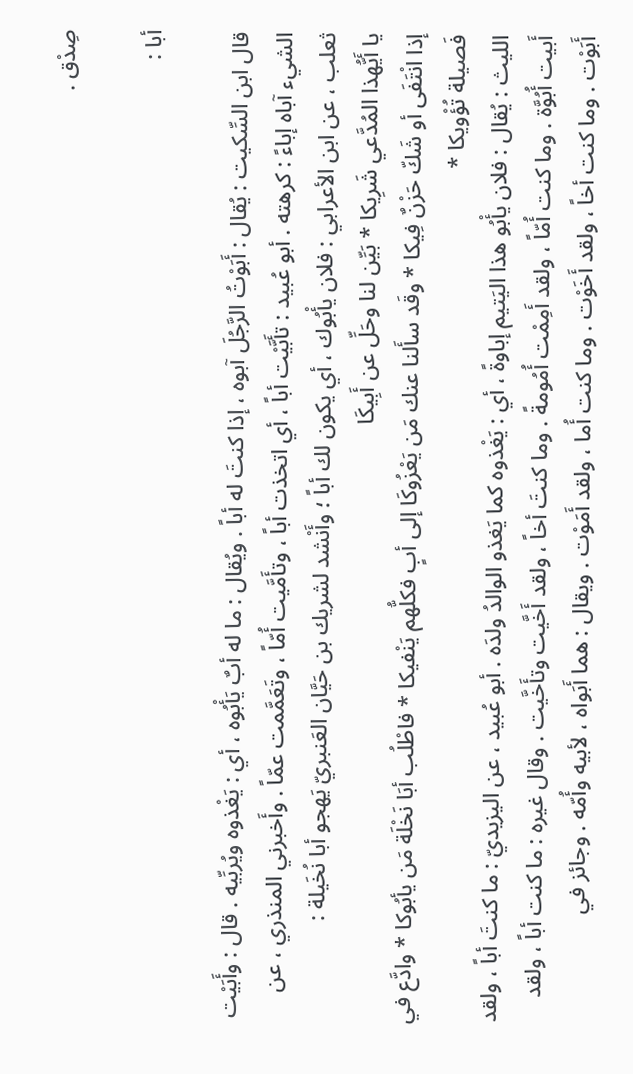صِدْق .

أبا :

قال ابن السِّكيت : يُقال : أَبَوْتُ الرَّجُلَ آبوه ، إذا كنتَ له أباً . ويُقال : ما له أبٌ يَأْبُوه ، أي : يَغْذوه ويُربِّيه . قال : وأَبَيْت الشيء آباه إباءً : كرهته . أبو عُبيد : تأَبَّيْت أباً ، أي اتخذت أباً ، وتأَمَّيت أُمّاً ، وتَعَمَّمت عمّاً . وأَخبرني المنذري ، عن ثعلب ، عن ابن الأعرابي : فلان يأْبُوك ، أي يكون لك أباً ؛ وأَنْشد لشريك بن حَيَّان العَنبريّ يَهجو أبا نُخَيلة :
يا أَيُّهذا المُدَّعي شَرِيكا * بَيِّن لنا وحَلِّ عن أَبِيكَا
إذا انْتَفَى أو شَكّ حَزْنٌ فِيكا * وقَد سأَلنا عنك مَن يَعْزُوكَا إلى أبٍ فكلُّهم يَنْفيكا * فاطْلُب أبَا نَخْلَة مَن يأبُوكا * وادَّع في فَصيلة تُؤْويكا *
الليث : يُقال : فلان يأْبُو هذا اليَتيم إباوةً ، أي : يَغْذوه كما يَغذو الوالدُ ولدَه . أبو عُبيد ، عن اليزيديّ : ما كنتَ أباً ، ولقد أَبيت أُبُوَّة . وما كنت أُمّاً ، ولقد أَمِمْت أُمُومةً . وما كنتَ أخاً ، ولقد أَخَّيت وتأَخَّيت . وقال غيره : ما كنت أباً ، ولقد أَبَوْت . وما كنت أخاً ، ولقد أَخَوْت . وما كنت أُما ، ولقد أَمَوْت . ويقال : هما أَبَواه ، لأبيه وأُمّه . وجائز في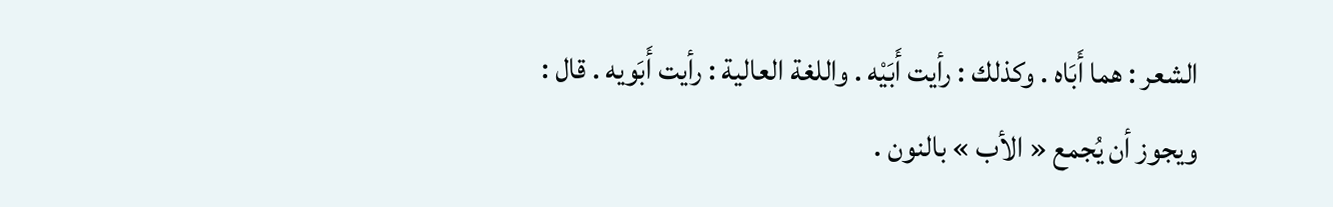الشعر : هما أَبَاه . وكذلك : رأيت أَبَيْه . واللغة العالية : رأيت أَبَويه . قال : ويجوز أن يُجمع « الأب » بالنون .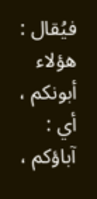فيُقال : هؤلاء أبونكم ، أي : آباؤكم ،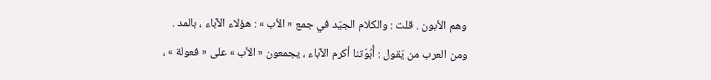وهم الأبون . قلت : والكلام الجيّد في جمع « الأب » : هؤلاء الآباء ، بالمد . ومن العرب من يَقول : أُبُوّتنا أكرم الآباء ، يجمعون « الأب » على « فعولة » ،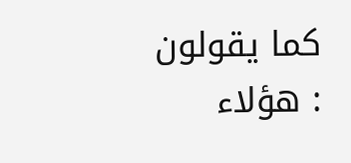كما يقولون : هؤلاء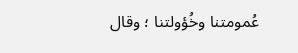عُمومتنا وخُؤولتنا ؛ وقال